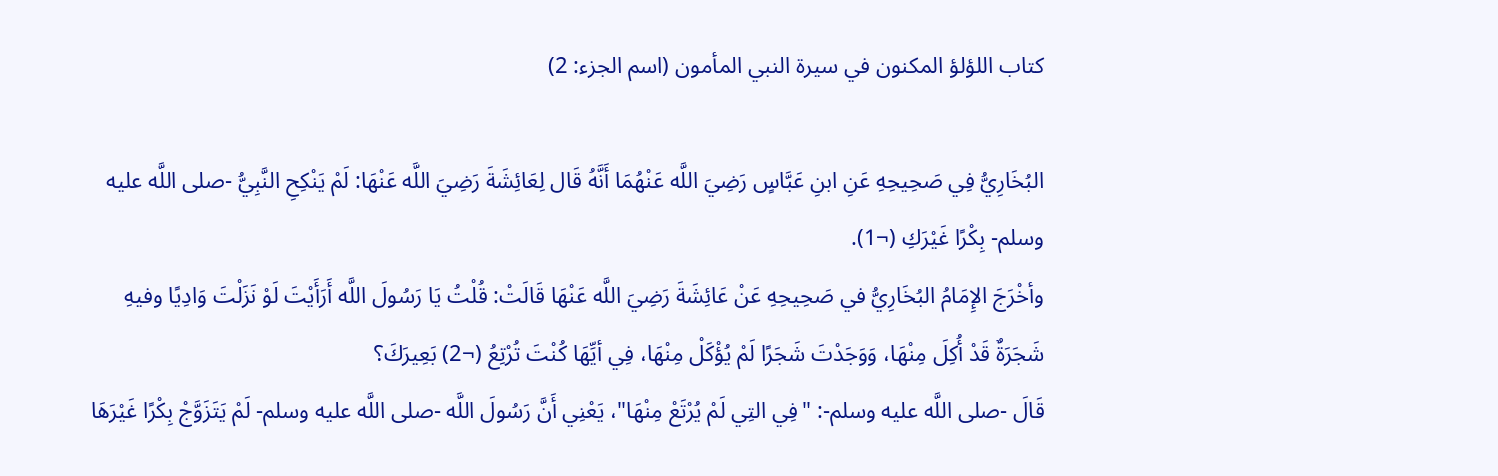كتاب اللؤلؤ المكنون في سيرة النبي المأمون (اسم الجزء: 2)

البُخَارِيُّ فِي صَحِيحِهِ عَنِ ابنِ عَبَّاسٍ رَضِيَ اللَّه عَنْهُمَا أَنَّهُ قَال لِعَائِشَةَ رَضِيَ اللَّه عَنْهَا: لَمْ يَنْكِحِ النَّبِيُّ -صلى اللَّه عليه وسلم- بِكْرًا غَيْرَكِ (¬1).
وأخْرَجَ الإِمَامُ البُخَارِيُّ في صَحِيحِهِ عَنْ عَائِشَةَ رَضِيَ اللَّه عَنْهَا قَالَتْ: قُلْتُ يَا رَسُولَ اللَّه أَرَأَيْتَ لَوْ نَزَلْتَ وَادِيًا وفيهِ شَجَرَةٌ قَدْ أُكِلَ مِنْهَا، وَوَجَدْتَ شَجَرًا لَمْ يُؤْكَلْ مِنْهَا، فِي أيِّهَا كُنْتَ تُرْتِعُ (¬2) بَعِيرَكَ؟
قَالَ -صلى اللَّه عليه وسلم-: "فِي التِي لَمْ يُرْتَعْ مِنْهَا"، يَعْنِي أَنَّ رَسُولَ اللَّه -صلى اللَّه عليه وسلم- لَمْ يَتَزَوَّجْ بِكْرًا غَيْرَهَا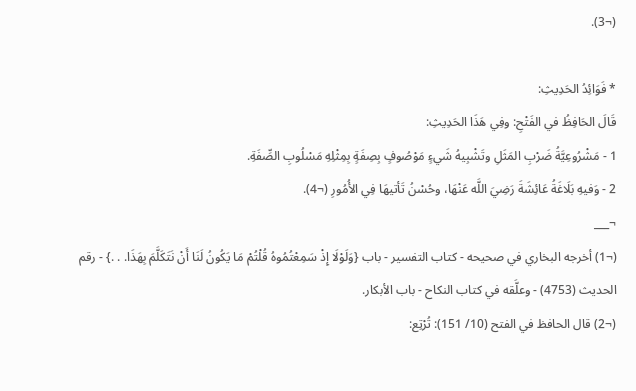(¬3).

* فَوَائِدُ الحَدِيثِ:
قَالَ الحَافِظُ في الفَتْحِ: وفِي هَذَا الحَدِيثِ:
1 - مَشْرُوعِيَّةُ ضَرْبِ المَثَلِ وتَشْبِيهُ شَيءٍ مَوْصُوفٍ بِصِفَةٍ بِمِثْلِهِ مَسْلُوبِ الصِّفَةِ.
2 - وَفيهِ بَلَاغَةُ عَائِشَةَ رَضِيَ اللَّه عَنْهَا، وحُسْنُ تَأتيهَا فِي الأُمُورِ (¬4).
¬___
(¬1) أخرجه البخاري في صحيحه - كتاب التفسير - باب {وَلَوْلَا إِذْ سَمِعْتُمُوهُ قُلْتُمْ مَا يَكُونُ لَنَا أَنْ نَتَكَلَّمَ بِهَذَا. . .} - رقم الحديث (4753) - وعلَّقه في كتاب النكاح - باب الأبكار.
(¬2) قال الحافظ في الفتح (10/ 151): تُرْتِع: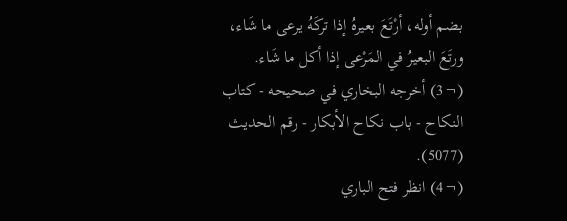بضم أوله، أرْتَعَ بعيرهُ إذا تركَهُ يرعى ما شَاء، ورتَعَ البعيرُ في المَرْعى إذا أكل ما شَاء.
(¬3) أخرجه البخاري في صحيحه - كتاب النكاح - باب نكاح الأبكار - رقم الحديث (5077).
(¬4) انظر فتح الباري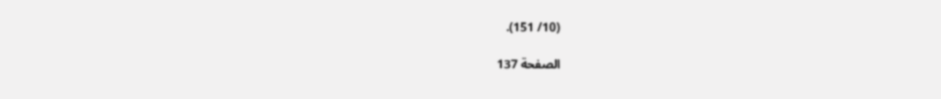(10/ 151).

الصفحة 137